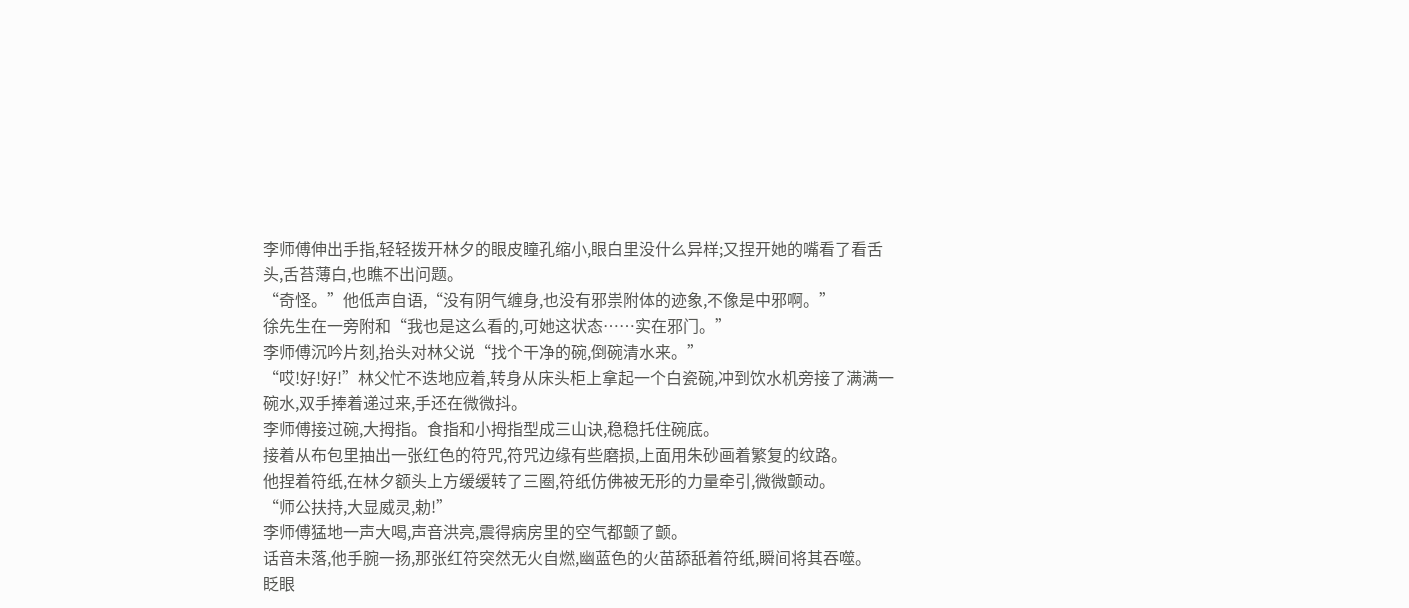李师傅伸出手指,轻轻拨开林夕的眼皮瞳孔缩小,眼白里没什么异样;又捏开她的嘴看了看舌头,舌苔薄白,也瞧不出问题。
“奇怪。”他低声自语,“没有阴气缠身,也没有邪祟附体的迹象,不像是中邪啊。”
徐先生在一旁附和“我也是这么看的,可她这状态……实在邪门。”
李师傅沉吟片刻,抬头对林父说“找个干净的碗,倒碗清水来。”
“哎!好!好!”林父忙不迭地应着,转身从床头柜上拿起一个白瓷碗,冲到饮水机旁接了满满一碗水,双手捧着递过来,手还在微微抖。
李师傅接过碗,大拇指。食指和小拇指型成三山诀,稳稳托住碗底。
接着从布包里抽出一张红色的符咒,符咒边缘有些磨损,上面用朱砂画着繁复的纹路。
他捏着符纸,在林夕额头上方缓缓转了三圈,符纸仿佛被无形的力量牵引,微微颤动。
“师公扶持,大显威灵,勅!”
李师傅猛地一声大喝,声音洪亮,震得病房里的空气都颤了颤。
话音未落,他手腕一扬,那张红符突然无火自燃,幽蓝色的火苗舔舐着符纸,瞬间将其吞噬。
眨眼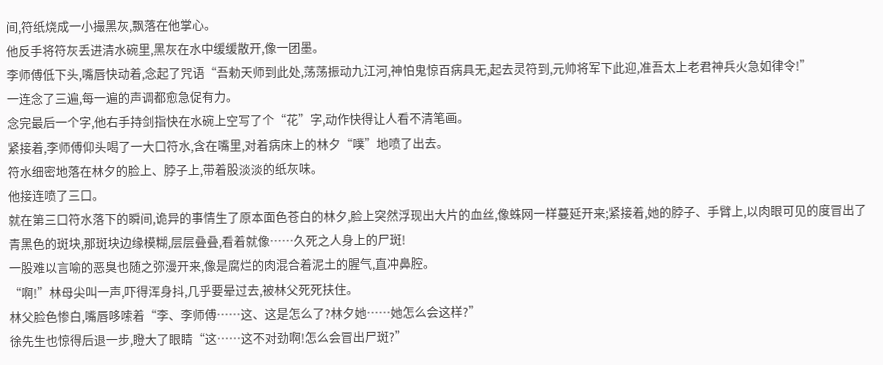间,符纸烧成一小撮黑灰,飘落在他掌心。
他反手将符灰丢进清水碗里,黑灰在水中缓缓散开,像一团墨。
李师傅低下头,嘴唇快动着,念起了咒语“吾勅天师到此处,荡荡振动九江河,神怕鬼惊百病具无,起去灵符到,元帅将军下此迎,准吾太上老君神兵火急如律令!”
一连念了三遍,每一遍的声调都愈急促有力。
念完最后一个字,他右手持剑指快在水碗上空写了个“花”字,动作快得让人看不清笔画。
紧接着,李师傅仰头喝了一大口符水,含在嘴里,对着病床上的林夕“噗”地喷了出去。
符水细密地落在林夕的脸上、脖子上,带着股淡淡的纸灰味。
他接连喷了三口。
就在第三口符水落下的瞬间,诡异的事情生了原本面色苍白的林夕,脸上突然浮现出大片的血丝,像蛛网一样蔓延开来;紧接着,她的脖子、手臂上,以肉眼可见的度冒出了青黑色的斑块,那斑块边缘模糊,层层叠叠,看着就像……久死之人身上的尸斑!
一股难以言喻的恶臭也随之弥漫开来,像是腐烂的肉混合着泥土的腥气,直冲鼻腔。
“啊!”林母尖叫一声,吓得浑身抖,几乎要晕过去,被林父死死扶住。
林父脸色惨白,嘴唇哆嗦着“李、李师傅……这、这是怎么了?林夕她……她怎么会这样?”
徐先生也惊得后退一步,瞪大了眼睛“这……这不对劲啊!怎么会冒出尸斑?”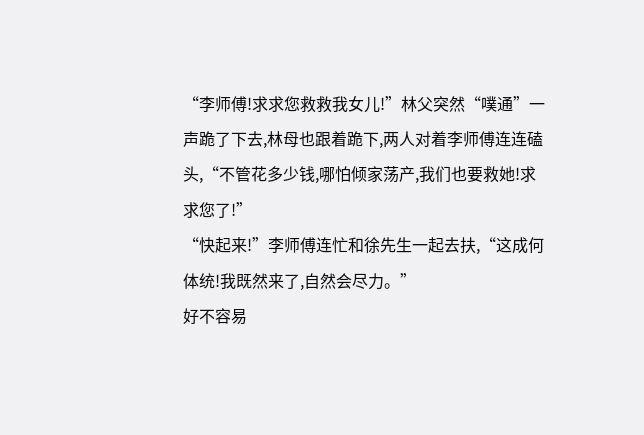“李师傅!求求您救救我女儿!”林父突然“噗通”一声跪了下去,林母也跟着跪下,两人对着李师傅连连磕头,“不管花多少钱,哪怕倾家荡产,我们也要救她!求求您了!”
“快起来!”李师傅连忙和徐先生一起去扶,“这成何体统!我既然来了,自然会尽力。”
好不容易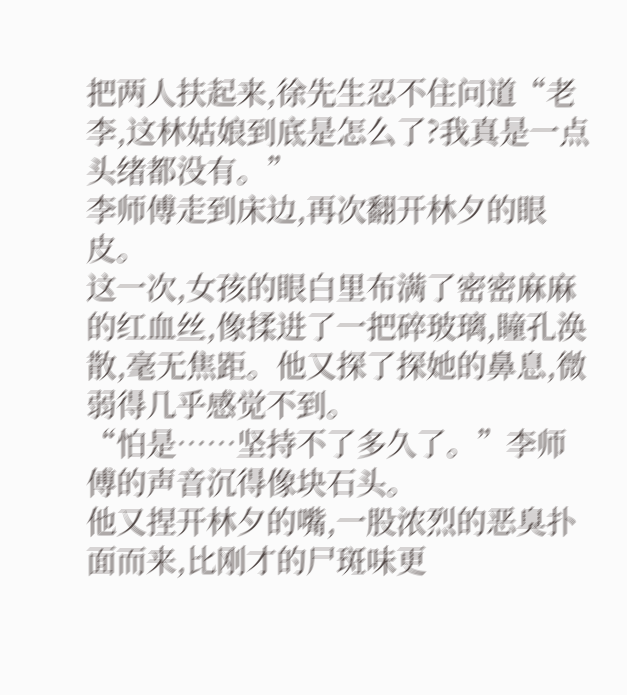把两人扶起来,徐先生忍不住问道“老李,这林姑娘到底是怎么了?我真是一点头绪都没有。”
李师傅走到床边,再次翻开林夕的眼皮。
这一次,女孩的眼白里布满了密密麻麻的红血丝,像揉进了一把碎玻璃,瞳孔涣散,毫无焦距。他又探了探她的鼻息,微弱得几乎感觉不到。
“怕是……坚持不了多久了。”李师傅的声音沉得像块石头。
他又捏开林夕的嘴,一股浓烈的恶臭扑面而来,比刚才的尸斑味更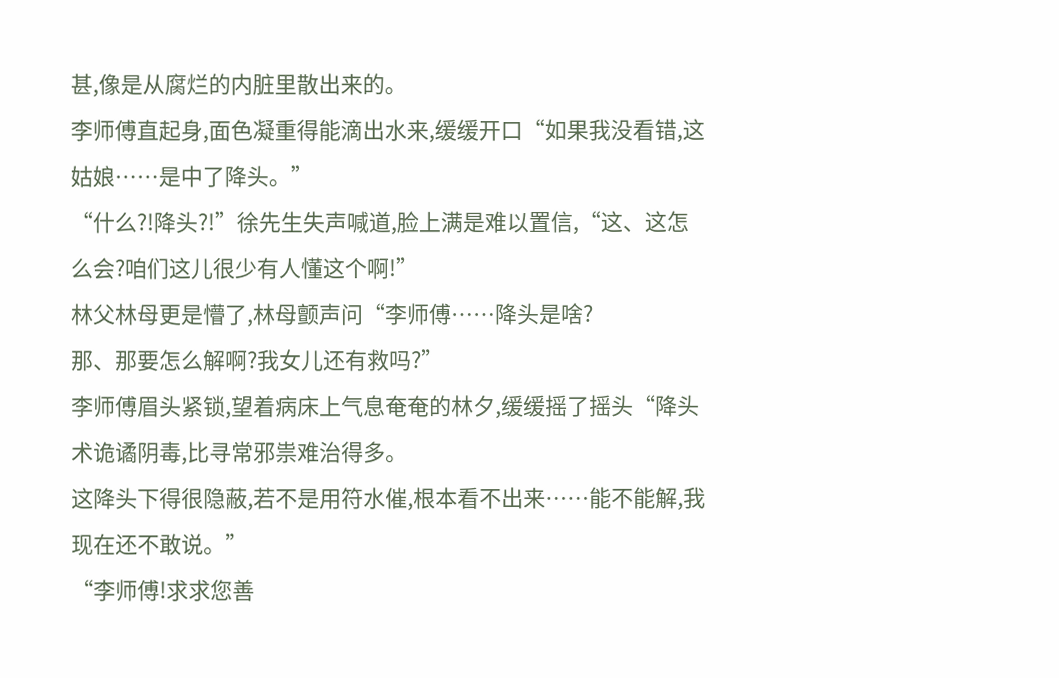甚,像是从腐烂的内脏里散出来的。
李师傅直起身,面色凝重得能滴出水来,缓缓开口“如果我没看错,这姑娘……是中了降头。”
“什么?!降头?!”徐先生失声喊道,脸上满是难以置信,“这、这怎么会?咱们这儿很少有人懂这个啊!”
林父林母更是懵了,林母颤声问“李师傅……降头是啥?
那、那要怎么解啊?我女儿还有救吗?”
李师傅眉头紧锁,望着病床上气息奄奄的林夕,缓缓摇了摇头“降头术诡谲阴毒,比寻常邪祟难治得多。
这降头下得很隐蔽,若不是用符水催,根本看不出来……能不能解,我现在还不敢说。”
“李师傅!求求您善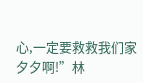心,一定要救救我们家夕夕啊!”林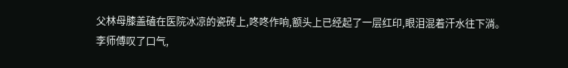父林母膝盖磕在医院冰凉的瓷砖上,咚咚作响,额头上已经起了一层红印,眼泪混着汗水往下淌。
李师傅叹了口气,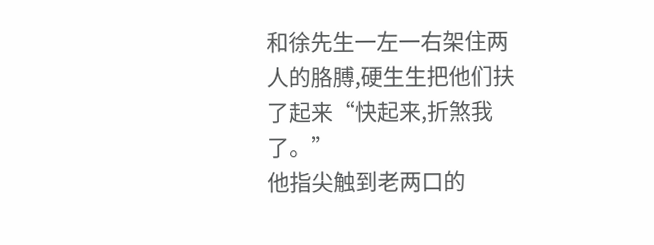和徐先生一左一右架住两人的胳膊,硬生生把他们扶了起来“快起来,折煞我了。”
他指尖触到老两口的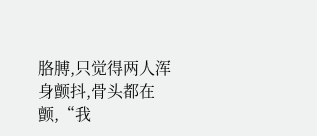胳膊,只觉得两人浑身颤抖,骨头都在颤,“我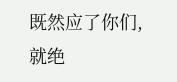既然应了你们,就绝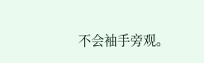不会袖手旁观。